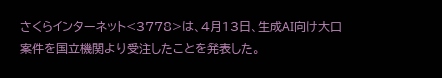さくらインターネット<3778>は、4月13日、生成AI向け大口案件を国立機関より受注したことを発表した。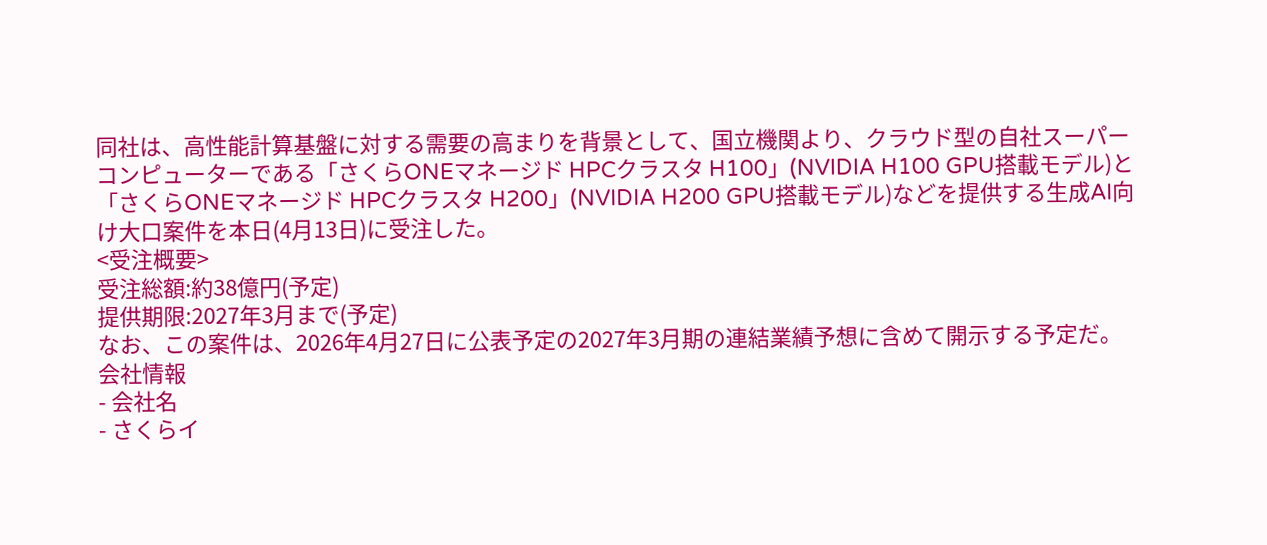同社は、高性能計算基盤に対する需要の高まりを背景として、国立機関より、クラウド型の自社スーパーコンピューターである「さくらONEマネージド HPCクラスタ H100」(NVIDIA H100 GPU搭載モデル)と「さくらONEマネージド HPCクラスタ H200」(NVIDIA H200 GPU搭載モデル)などを提供する生成AI向け大口案件を本日(4月13日)に受注した。
<受注概要>
受注総額:約38億円(予定)
提供期限:2027年3月まで(予定)
なお、この案件は、2026年4月27日に公表予定の2027年3月期の連結業績予想に含めて開示する予定だ。
会社情報
- 会社名
- さくらイ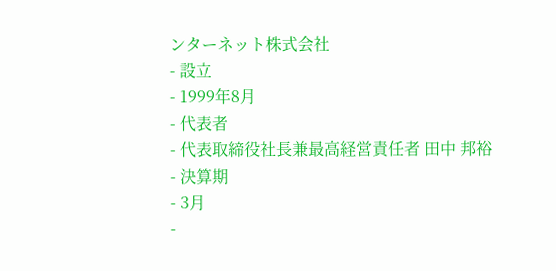ンターネット株式会社
- 設立
- 1999年8月
- 代表者
- 代表取締役社長兼最高経営責任者 田中 邦裕
- 決算期
- 3月
-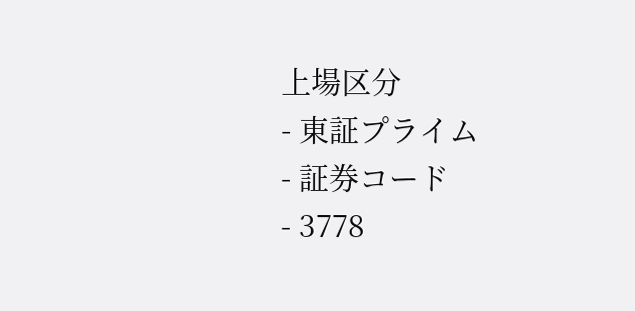上場区分
- 東証プライム
- 証券コード
- 3778